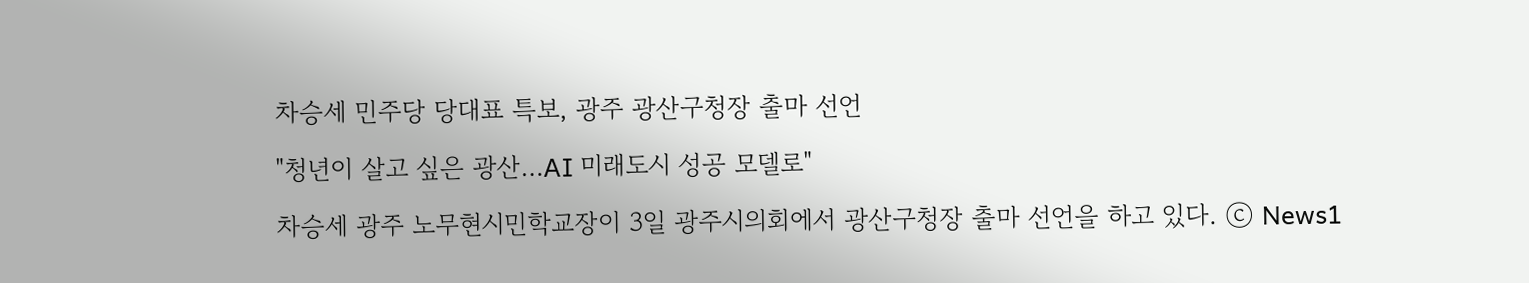차승세 민주당 당대표 특보, 광주 광산구청장 출마 선언

"청년이 살고 싶은 광산…AI 미래도시 성공 모델로"

차승세 광주 노무현시민학교장이 3일 광주시의회에서 광산구청장 출마 선언을 하고 있다. ⓒ News1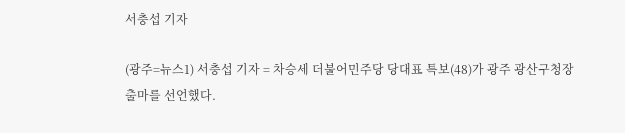서충섭 기자

(광주=뉴스1) 서충섭 기자 = 차승세 더불어민주당 당대표 특보(48)가 광주 광산구청장 출마를 선언했다.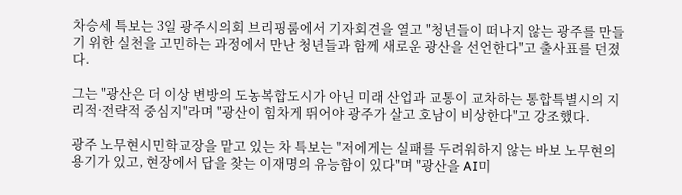차승세 특보는 3일 광주시의회 브리핑룸에서 기자회견을 열고 "청년들이 떠나지 않는 광주를 만들기 위한 실천을 고민하는 과정에서 만난 청년들과 함께 새로운 광산을 선언한다"고 출사표를 던졌다.

그는 "광산은 더 이상 변방의 도농복합도시가 아닌 미래 산업과 교통이 교차하는 통합특별시의 지리적·전략적 중심지"라며 "광산이 힘차게 뛰어야 광주가 살고 호남이 비상한다"고 강조했다.

광주 노무현시민학교장을 맡고 있는 차 특보는 "저에게는 실패를 두려워하지 않는 바보 노무현의 용기가 있고, 현장에서 답을 찾는 이재명의 유능함이 있다"며 "광산을 AI미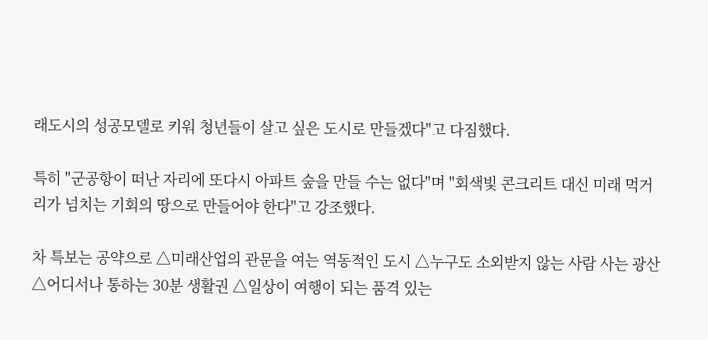래도시의 성공모델로 키워 청년들이 살고 싶은 도시로 만들겠다"고 다짐했다.

특히 "군공항이 떠난 자리에 또다시 아파트 숲을 만들 수는 없다"며 "회색빛 콘크리트 대신 미래 먹거리가 넘치는 기회의 땅으로 만들어야 한다"고 강조했다.

차 특보는 공약으로 △미래산업의 관문을 여는 역동적인 도시 △누구도 소외받지 않는 사람 사는 광산 △어디서나 통하는 30분 생활권 △일상이 여행이 되는 품격 있는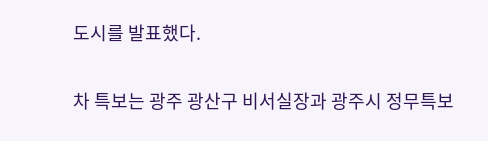도시를 발표했다.

차 특보는 광주 광산구 비서실장과 광주시 정무특보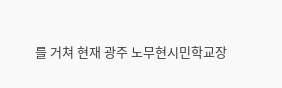를 거쳐 현재 광주 노무현시민학교장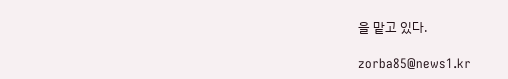을 맡고 있다.

zorba85@news1.kr